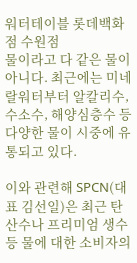워터테이블 롯데백화점 수원점
물이라고 다 같은 물이 아니다. 최근에는 미네랄워터부터 알칼리수, 수소수, 해양심층수 등 다양한 물이 시중에 유통되고 있다.

이와 관련해 SPCN(대표 김선일)은 최근 탄산수나 프리미엄 생수 등 물에 대한 소비자의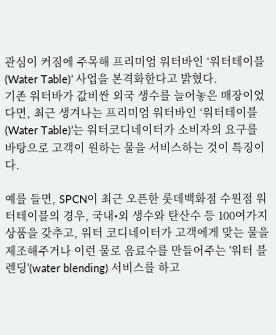관심이 커짐에 주목해 프리미엄 워터바인 ‘워터테이블(Water Table)’ 사업을 본격화한다고 밝혔다.
기존 워터바가 값비싼 외국 생수를 늘어놓은 매장이었다면, 최근 생겨나는 프리미엄 워터바인 ‘워터테이블(Water Table)’는 워터코디네이터가 소비자의 요구를 바탕으로 고객이 원하는 물을 서비스하는 것이 특징이다.

예를 들면, SPCN이 최근 오픈한 롯데백화점 수원점 워터테이블의 경우, 국내•외 생수와 탄산수 등 100여가지 상품을 갖추고, 워터 코디네이터가 고객에게 맞는 물을 제조해주거나 이런 물로 음료수를 만들어주는 '워터 블렌딩'(water blending) 서비스를 하고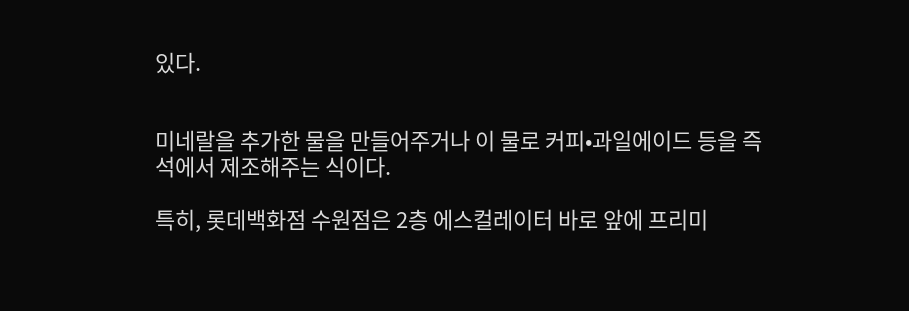있다.


미네랄을 추가한 물을 만들어주거나 이 물로 커피•과일에이드 등을 즉석에서 제조해주는 식이다.

특히, 롯데백화점 수원점은 2층 에스컬레이터 바로 앞에 프리미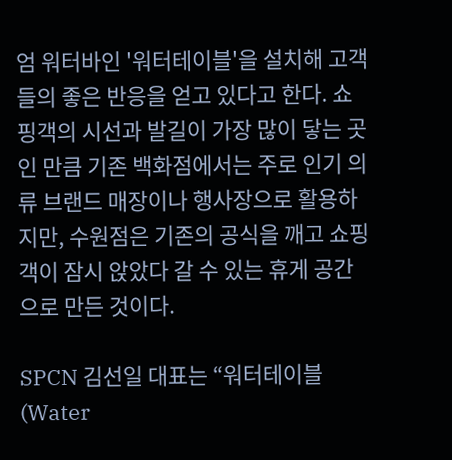엄 워터바인 '워터테이블'을 설치해 고객들의 좋은 반응을 얻고 있다고 한다. 쇼핑객의 시선과 발길이 가장 많이 닿는 곳인 만큼 기존 백화점에서는 주로 인기 의류 브랜드 매장이나 행사장으로 활용하지만, 수원점은 기존의 공식을 깨고 쇼핑객이 잠시 앉았다 갈 수 있는 휴게 공간으로 만든 것이다.

SPCN 김선일 대표는 “워터테이블(Water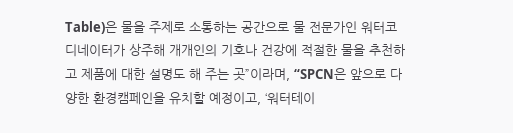Table)은 물을 주제로 소통하는 공간으로 물 전문가인 워터코디네이터가 상주해 개개인의 기호나 건강에 적절한 물을 추천하고 제품에 대한 설명도 해 주는 곳”이라며, “SPCN은 앞으로 다양한 환경캠페인을 유치할 예정이고, ‘워터테이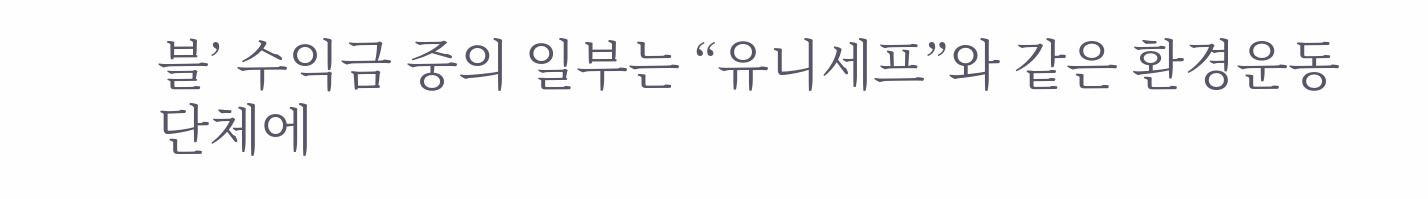블’ 수익금 중의 일부는 “유니세프”와 같은 환경운동 단체에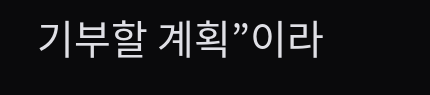기부할 계획”이라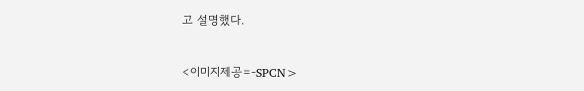고 설명했다.


<이미지제공=-SPCN>